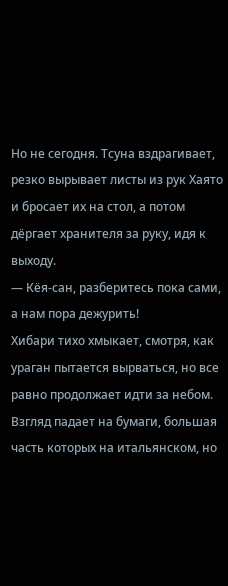Но не сегодня. Тсуна вздрагивает, резко вырывает листы из рук Хаято и бросает их на стол, а потом дёргает хранителя за руку, идя к выходу.
— Кёя-сан, разберитесь пока сами, а нам пора дежурить!
Хибари тихо хмыкает, смотря, как ураган пытается вырваться, но все равно продолжает идти за небом. Взгляд падает на бумаги, большая часть которых на итальянском, но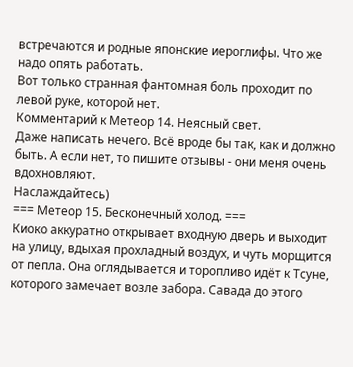встречаются и родные японские иероглифы. Что же надо опять работать.
Вот только странная фантомная боль проходит по левой руке, которой нет.
Комментарий к Метеор 14. Неясный свет.
Даже написать нечего. Всё вроде бы так, как и должно быть. А если нет, то пишите отзывы - они меня очень вдохновляют.
Наслаждайтесь)
=== Метеор 15. Бесконечный холод. ===
Киоко аккуратно открывает входную дверь и выходит на улицу, вдыхая прохладный воздух, и чуть морщится от пепла. Она оглядывается и торопливо идёт к Тсуне, которого замечает возле забора. Савада до этого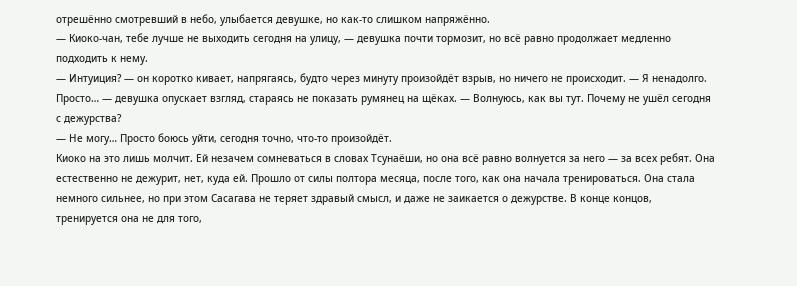отрешённо смотревший в небо, улыбается девушке, но как-то слишком напряжённо.
— Киоко-чан, тебе лучше не выходить сегодня на улицу, — девушка почти тормозит, но всё равно продолжает медленно подходить к нему.
— Интуиция? — он коротко кивает, напрягаясь, будто через минуту произойдёт взрыв, но ничего не происходит. — Я ненадолго. Просто… — девушка опускает взгляд, стараясь не показать румянец на щёках. — Волнуюсь, как вы тут. Почему не ушёл сегодня с дежурства?
— Не могу… Просто боюсь уйти, сегодня точно, что-то произойдёт.
Киоко на это лишь молчит. Ей незачем сомневаться в словах Тсунаёши, но она всё равно волнуется за него — за всех ребят. Она естественно не дежурит, нет, куда ей. Прошло от силы полтора месяца, после того, как она начала тренироваться. Она стала немного сильнее, но при этом Сасагава не теряет здравый смысл, и даже не заикается о дежурстве. В конце концов, тренируется она не для того,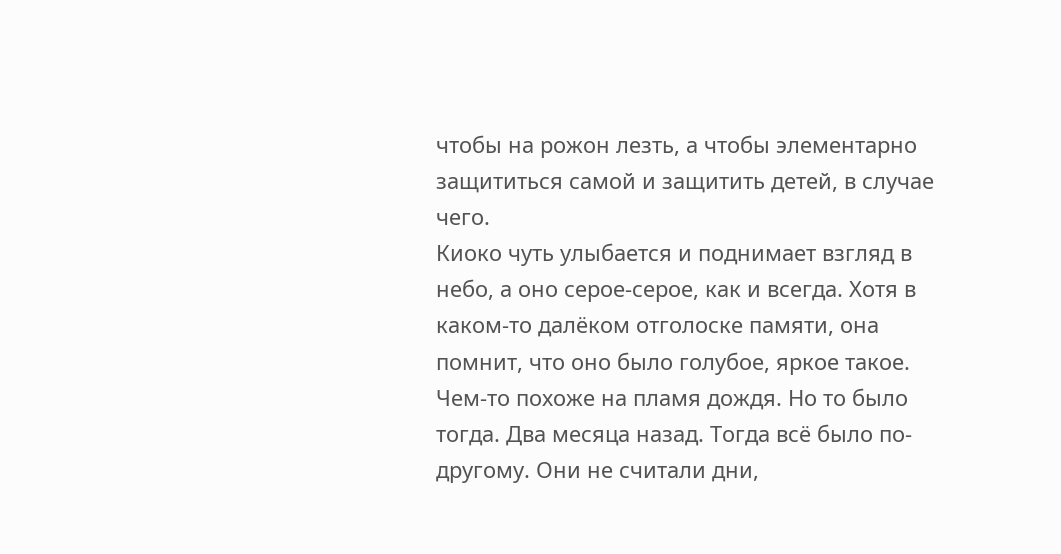чтобы на рожон лезть, а чтобы элементарно защититься самой и защитить детей, в случае чего.
Киоко чуть улыбается и поднимает взгляд в небо, а оно серое-серое, как и всегда. Хотя в каком-то далёком отголоске памяти, она помнит, что оно было голубое, яркое такое. Чем-то похоже на пламя дождя. Но то было тогда. Два месяца назад. Тогда всё было по-другому. Они не считали дни,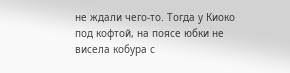не ждали чего-то. Тогда у Киоко под кофтой, на поясе юбки не висела кобура с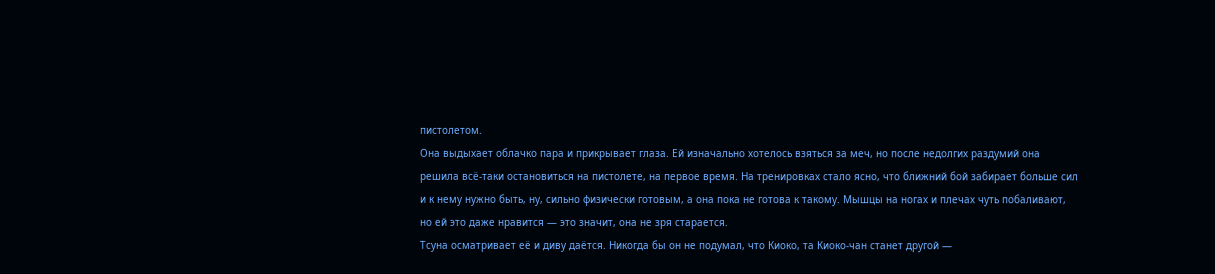пистолетом.
Она выдыхает облачко пара и прикрывает глаза. Ей изначально хотелось взяться за меч, но после недолгих раздумий она решила всё-таки остановиться на пистолете, на первое время. На тренировках стало ясно, что ближний бой забирает больше сил и к нему нужно быть, ну, сильно физически готовым, а она пока не готова к такому. Мышцы на ногах и плечах чуть побаливают, но ей это даже нравится — это значит, она не зря старается.
Тсуна осматривает её и диву даётся. Никогда бы он не подумал, что Киоко, та Киоко-чан станет другой —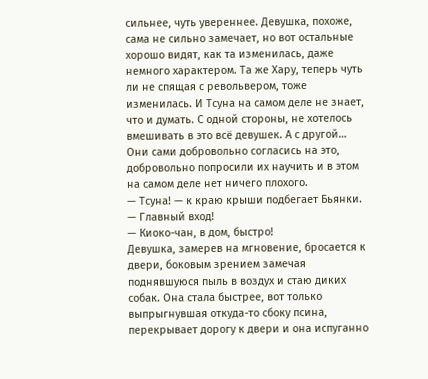сильнее, чуть увереннее. Девушка, похоже, сама не сильно замечает, но вот остальные хорошо видят, как та изменилась, даже немного характером. Та же Хару, теперь чуть ли не спящая с револьвером, тоже изменилась. И Тсуна на самом деле не знает, что и думать. С одной стороны, не хотелось вмешивать в это всё девушек. А с другой… Они сами добровольно согласись на это, добровольно попросили их научить и в этом на самом деле нет ничего плохого.
— Тсуна! — к краю крыши подбегает Бьянки. — Главный вход!
— Киоко-чан, в дом, быстро!
Девушка, замерев на мгновение, бросается к двери, боковым зрением замечая поднявшуюся пыль в воздух и стаю диких собак. Она стала быстрее, вот только выпрыгнувшая откуда-то сбоку псина, перекрывает дорогу к двери и она испуганно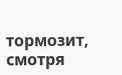тормозит, смотря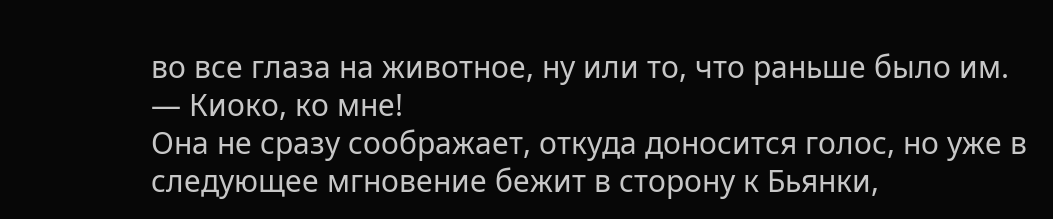во все глаза на животное, ну или то, что раньше было им.
— Киоко, ко мне!
Она не сразу соображает, откуда доносится голос, но уже в следующее мгновение бежит в сторону к Бьянки,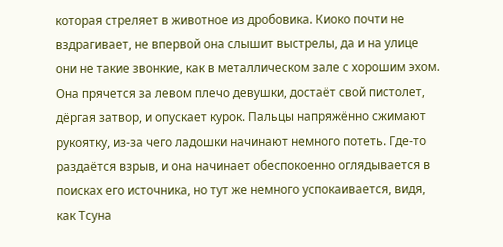которая стреляет в животное из дробовика. Киоко почти не вздрагивает, не впервой она слышит выстрелы, да и на улице они не такие звонкие, как в металлическом зале с хорошим эхом. Она прячется за левом плечо девушки, достаёт свой пистолет, дёргая затвор, и опускает курок. Пальцы напряжённо сжимают рукоятку, из-за чего ладошки начинают немного потеть. Где-то раздаётся взрыв, и она начинает обеспокоенно оглядывается в поисках его источника, но тут же немного успокаивается, видя, как Тсуна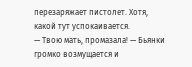перезаряжает пистолет. Хотя, какой тут успокаивается.
— Твою мать, промазала! — Бьянки громко возмущается и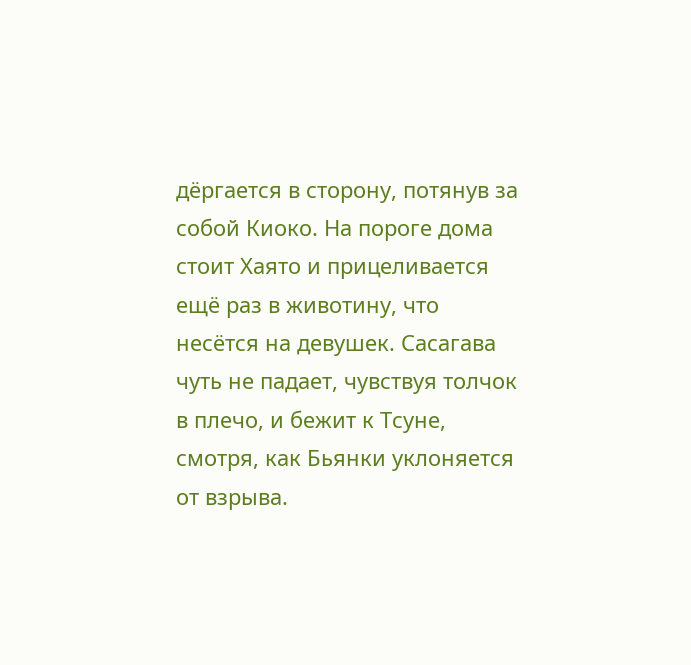дёргается в сторону, потянув за собой Киоко. На пороге дома стоит Хаято и прицеливается ещё раз в животину, что несётся на девушек. Сасагава чуть не падает, чувствуя толчок в плечо, и бежит к Тсуне, смотря, как Бьянки уклоняется от взрыва.